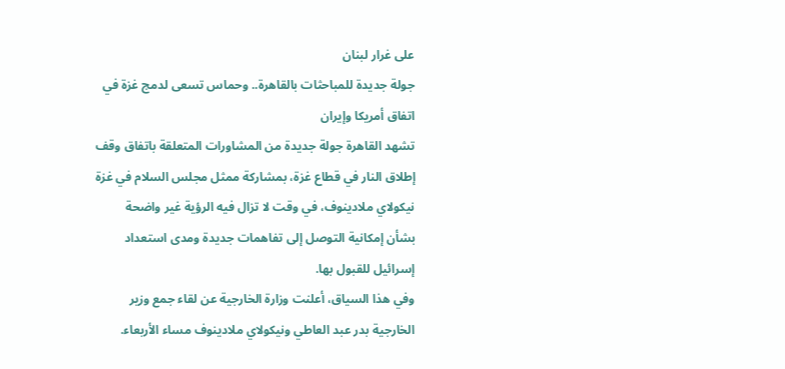على غرار لبنان
جولة جديدة للمباحثات بالقاهرة.. وحماس تسعى لدمج غزة في اتفاق أمريكا وإيران
تشهد القاهرة جولة جديدة من المشاورات المتعلقة باتفاق وقف إطلاق النار في قطاع غزة، بمشاركة ممثل مجلس السلام في غزة نيكولاي ملادينوف، في وقت لا تزال فيه الرؤية غير واضحة بشأن إمكانية التوصل إلى تفاهمات جديدة ومدى استعداد إسرائيل للقبول بها.
وفي هذا السياق، أعلنت وزارة الخارجية عن لقاء جمع وزير الخارجية بدر عبد العاطي ونيكولاي ملادينوف مساء الأربعاء.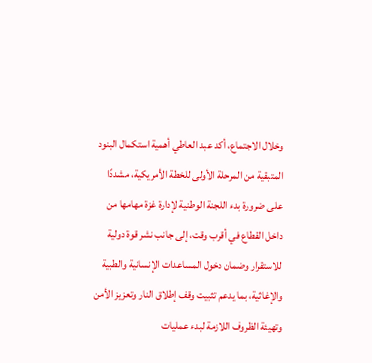وخلال الاجتماع، أكد عبد العاطي أهمية استكمال البنود المتبقية من المرحلة الأولى للخطة الأمريكية، مشددًا على ضرورة بدء اللجنة الوطنية لإدارة غزة مهامها من داخل القطاع في أقرب وقت، إلى جانب نشر قوة دولية للاستقرار وضمان دخول المساعدات الإنسانية والطبية والإغاثية، بما يدعم تثبيت وقف إطلاق النار وتعزيز الأمن وتهيئة الظروف اللازمة لبدء عمليات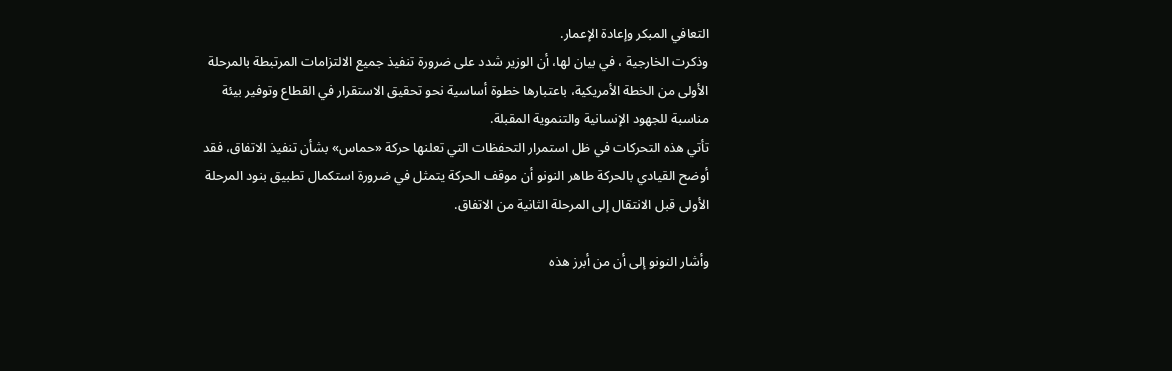التعافي المبكر وإعادة الإعمار.
وذكرت الخارجية ، في بيان لها، أن الوزير شدد على ضرورة تنفيذ جميع الالتزامات المرتبطة بالمرحلة الأولى من الخطة الأمريكية، باعتبارها خطوة أساسية نحو تحقيق الاستقرار في القطاع وتوفير بيئة مناسبة للجهود الإنسانية والتنموية المقبلة.
تأتي هذه التحركات في ظل استمرار التحفظات التي تعلنها حركة «حماس» بشأن تنفيذ الاتفاق، فقد أوضح القيادي بالحركة طاهر النونو أن موقف الحركة يتمثل في ضرورة استكمال تطبيق بنود المرحلة الأولى قبل الانتقال إلى المرحلة الثانية من الاتفاق.

وأشار النونو إلى أن من أبرز هذه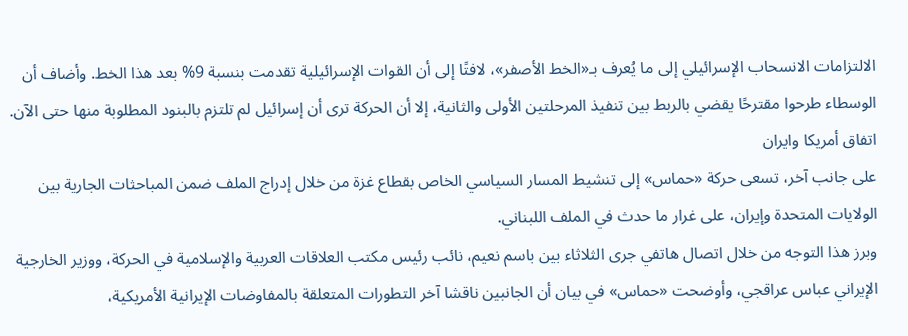الالتزامات الانسحاب الإسرائيلي إلى ما يُعرف بـ«الخط الأصفر»، لافتًا إلى أن القوات الإسرائيلية تقدمت بنسبة 9% بعد هذا الخط. وأضاف أن الوسطاء طرحوا مقترحًا يقضي بالربط بين تنفيذ المرحلتين الأولى والثانية، إلا أن الحركة ترى أن إسرائيل لم تلتزم بالبنود المطلوبة منها حتى الآن.
اتفاق أمريكا وايران
على جانب آخر، تسعى حركة «حماس» إلى تنشيط المسار السياسي الخاص بقطاع غزة من خلال إدراج الملف ضمن المباحثات الجارية بين الولايات المتحدة وإيران، على غرار ما حدث في الملف اللبناني.
وبرز هذا التوجه من خلال اتصال هاتفي جرى الثلاثاء بين باسم نعيم، نائب رئيس مكتب العلاقات العربية والإسلامية في الحركة، ووزير الخارجية الإيراني عباس عراقجي، وأوضحت «حماس» في بيان أن الجانبين ناقشا آخر التطورات المتعلقة بالمفاوضات الإيرانية الأمريكية،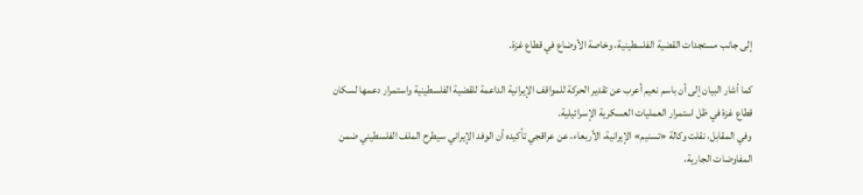إلى جانب مستجدات القضية الفلسطينية، وخاصة الأوضاع في قطاع غزة.

كما أشار البيان إلى أن باسم نعيم أعرب عن تقدير الحركة للمواقف الإيرانية الداعمة للقضية الفلسطينية واستمرار دعمها لسكان قطاع غزة في ظل استمرار العمليات العسكرية الإسرائيلية.
وفي المقابل، نقلت وكالة «تسنيم» الإيرانية، الأربعاء، عن عراقجي تأكيده أن الوفد الإيراني سيطرح الملف الفلسطيني ضمن المفاوضات الجارية،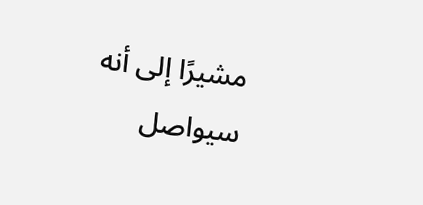مشيرًا إلى أنه سيواصل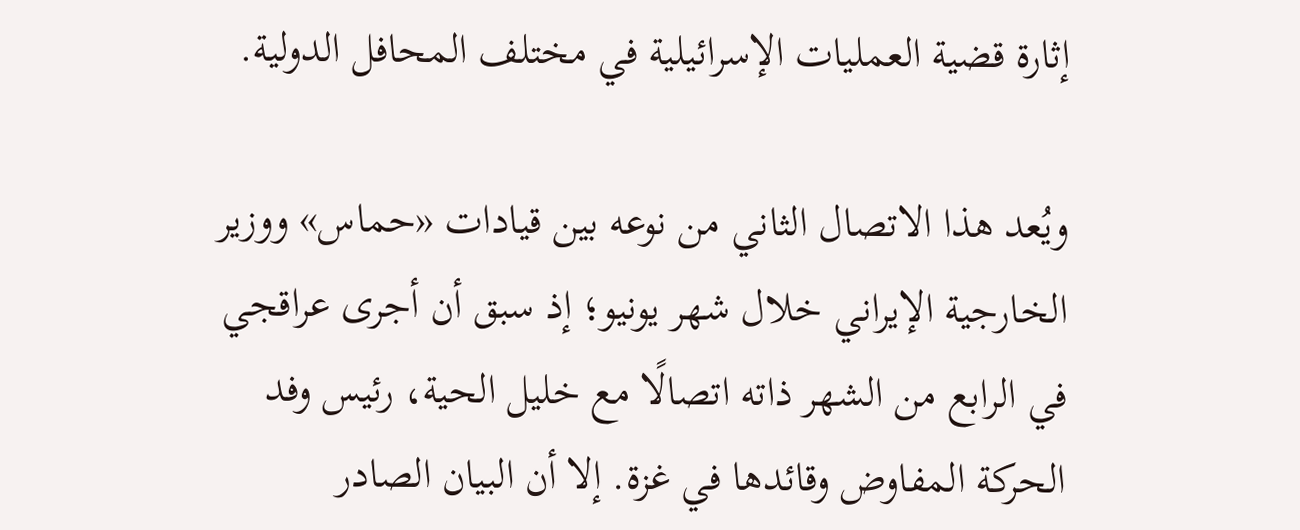إثارة قضية العمليات الإسرائيلية في مختلف المحافل الدولية.

ويُعد هذا الاتصال الثاني من نوعه بين قيادات «حماس» ووزير الخارجية الإيراني خلال شهر يونيو؛ إذ سبق أن أجرى عراقجي في الرابع من الشهر ذاته اتصالًا مع خليل الحية، رئيس وفد الحركة المفاوض وقائدها في غزة. إلا أن البيان الصادر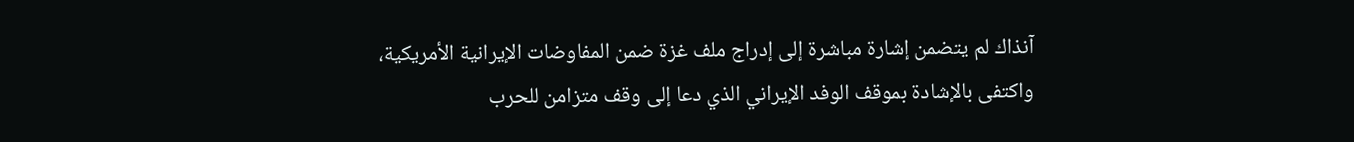آنذاك لم يتضمن إشارة مباشرة إلى إدراج ملف غزة ضمن المفاوضات الإيرانية الأمريكية، واكتفى بالإشادة بموقف الوفد الإيراني الذي دعا إلى وقف متزامن للحرب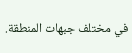في مختلف جبهات المنطقة.